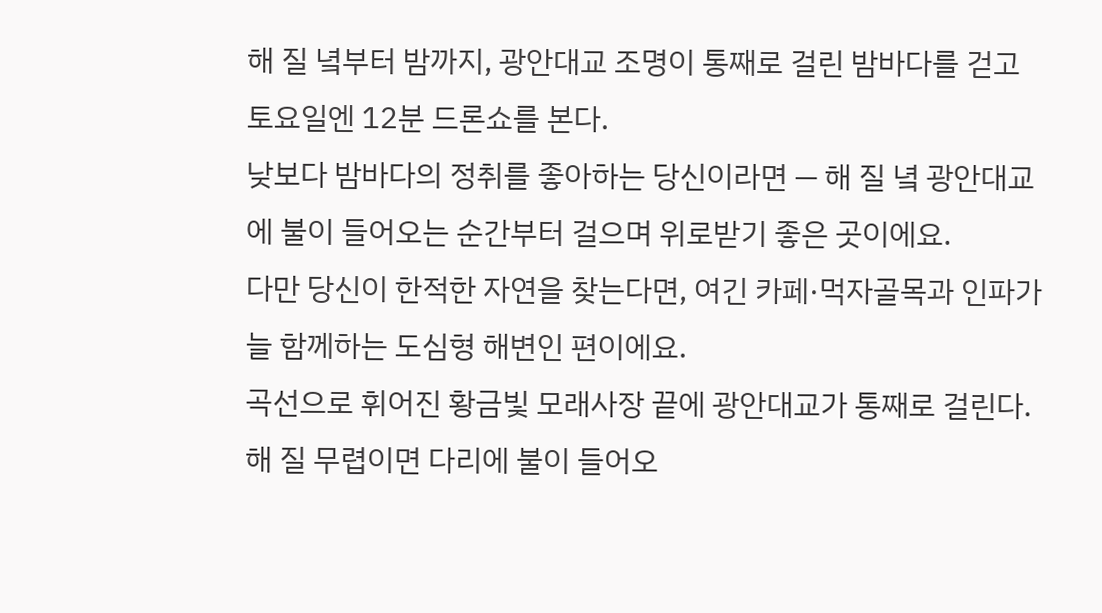해 질 녘부터 밤까지, 광안대교 조명이 통째로 걸린 밤바다를 걷고 토요일엔 12분 드론쇼를 본다.
낮보다 밤바다의 정취를 좋아하는 당신이라면 — 해 질 녘 광안대교에 불이 들어오는 순간부터 걸으며 위로받기 좋은 곳이에요.
다만 당신이 한적한 자연을 찾는다면, 여긴 카페·먹자골목과 인파가 늘 함께하는 도심형 해변인 편이에요.
곡선으로 휘어진 황금빛 모래사장 끝에 광안대교가 통째로 걸린다. 해 질 무렵이면 다리에 불이 들어오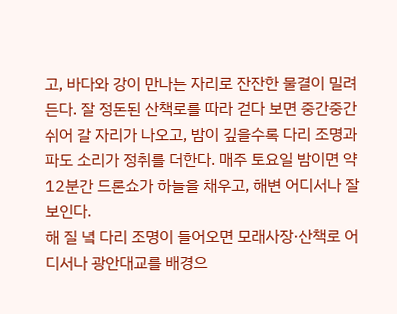고, 바다와 강이 만나는 자리로 잔잔한 물결이 밀려든다. 잘 정돈된 산책로를 따라 걷다 보면 중간중간 쉬어 갈 자리가 나오고, 밤이 깊을수록 다리 조명과 파도 소리가 정취를 더한다. 매주 토요일 밤이면 약 12분간 드론쇼가 하늘을 채우고, 해변 어디서나 잘 보인다.
해 질 녘 다리 조명이 들어오면 모래사장·산책로 어디서나 광안대교를 배경으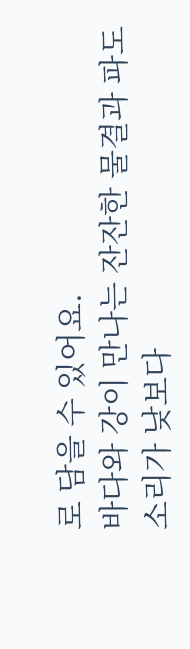로 담을 수 있어요.
바다와 강이 만나는 잔잔한 물결과 파도 소리가 낮보다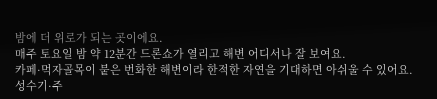밤에 더 위로가 되는 곳이에요.
매주 토요일 밤 약 12분간 드론쇼가 열리고 해변 어디서나 잘 보여요.
카페·먹자골목이 붙은 번화한 해변이라 한적한 자연을 기대하면 아쉬울 수 있어요.
성수기·주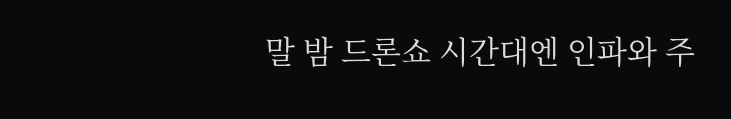말 밤 드론쇼 시간대엔 인파와 주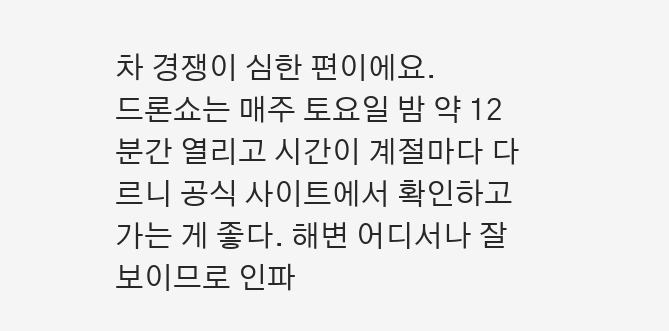차 경쟁이 심한 편이에요.
드론쇼는 매주 토요일 밤 약 12분간 열리고 시간이 계절마다 다르니 공식 사이트에서 확인하고 가는 게 좋다. 해변 어디서나 잘 보이므로 인파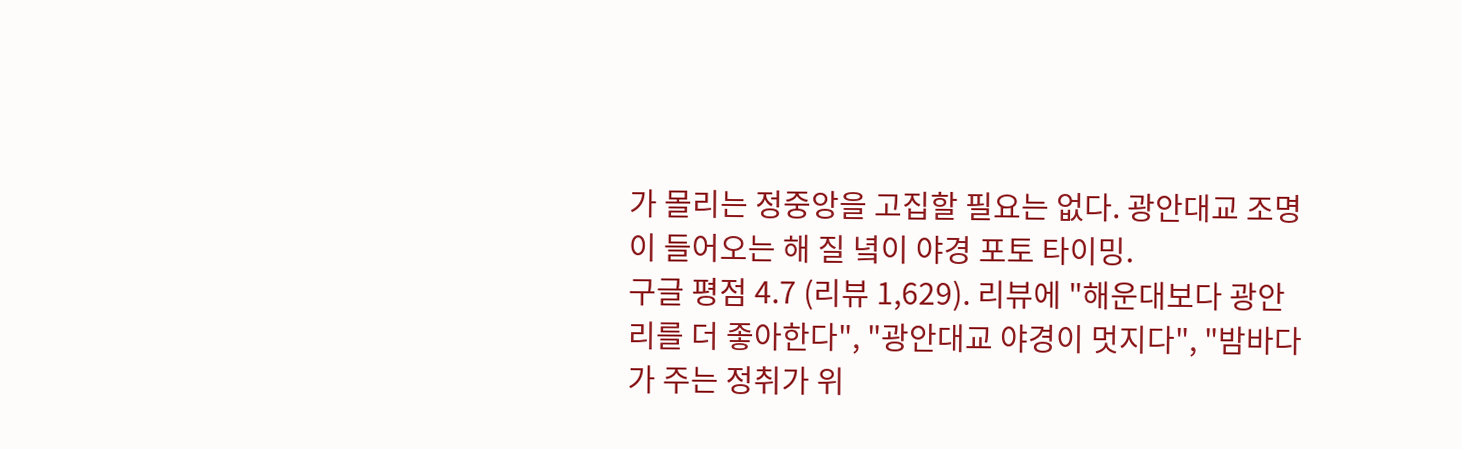가 몰리는 정중앙을 고집할 필요는 없다. 광안대교 조명이 들어오는 해 질 녘이 야경 포토 타이밍.
구글 평점 4.7 (리뷰 1,629). 리뷰에 "해운대보다 광안리를 더 좋아한다", "광안대교 야경이 멋지다", "밤바다가 주는 정취가 위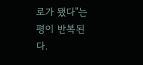로가 됐다"는 평이 반복된다.